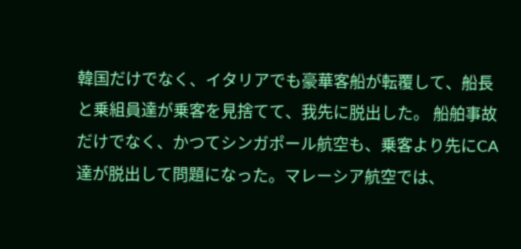韓国だけでなく、イタリアでも豪華客船が転覆して、船長と乗組員達が乗客を見捨てて、我先に脱出した。 船舶事故だけでなく、かつてシンガポール航空も、乗客より先にCA達が脱出して問題になった。マレーシア航空では、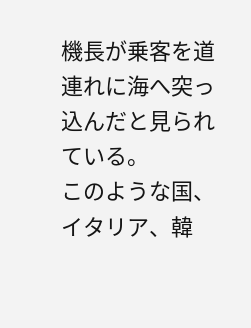機長が乗客を道連れに海へ突っ込んだと見られている。
このような国、イタリア、韓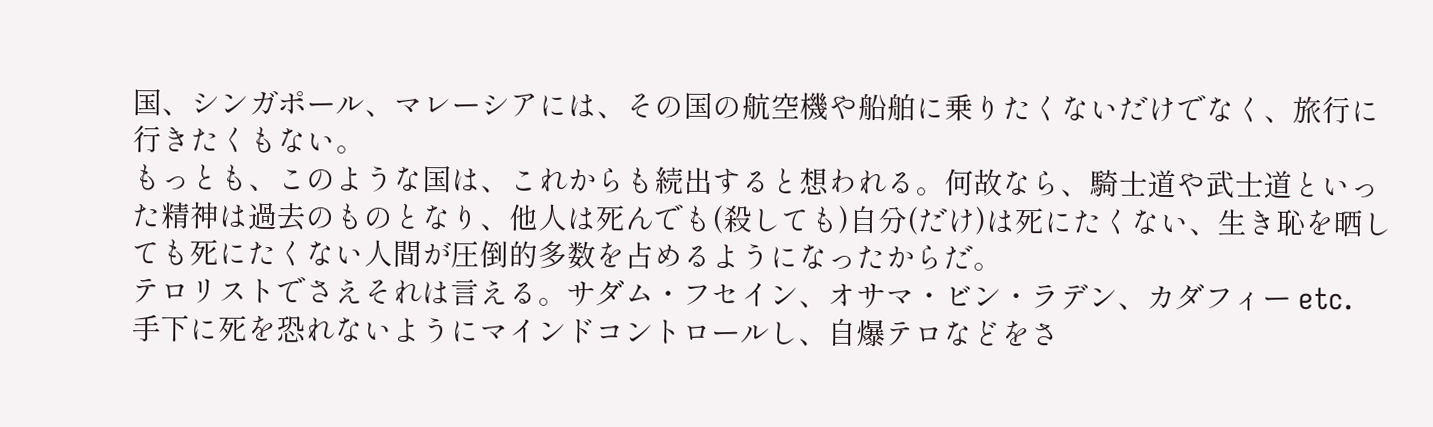国、シンガポール、マレーシアには、その国の航空機や船舶に乗りたくないだけでなく、旅行に行きたくもない。
もっとも、このような国は、これからも続出すると想われる。何故なら、騎士道や武士道といった精神は過去のものとなり、他人は死んでも(殺しても)自分(だけ)は死にたくない、生き恥を晒しても死にたくない人間が圧倒的多数を占めるようになったからだ。
テロリストでさえそれは言える。サダム・フセイン、オサマ・ビン・ラデン、カダフィー etc.
手下に死を恐れないようにマインドコントロールし、自爆テロなどをさ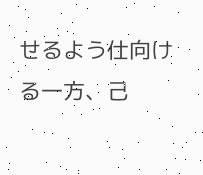せるよう仕向ける一方、己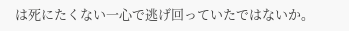は死にたくない一心で逃げ回っていたではないか。